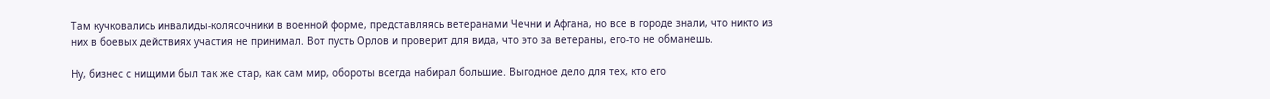Там кучковались инвалиды-колясочники в военной форме, представляясь ветеранами Чечни и Афгана, но все в городе знали, что никто из них в боевых действиях участия не принимал. Вот пусть Орлов и проверит для вида, что это за ветераны, его-то не обманешь.

Ну, бизнес с нищими был так же стар, как сам мир, обороты всегда набирал большие. Выгодное дело для тех, кто его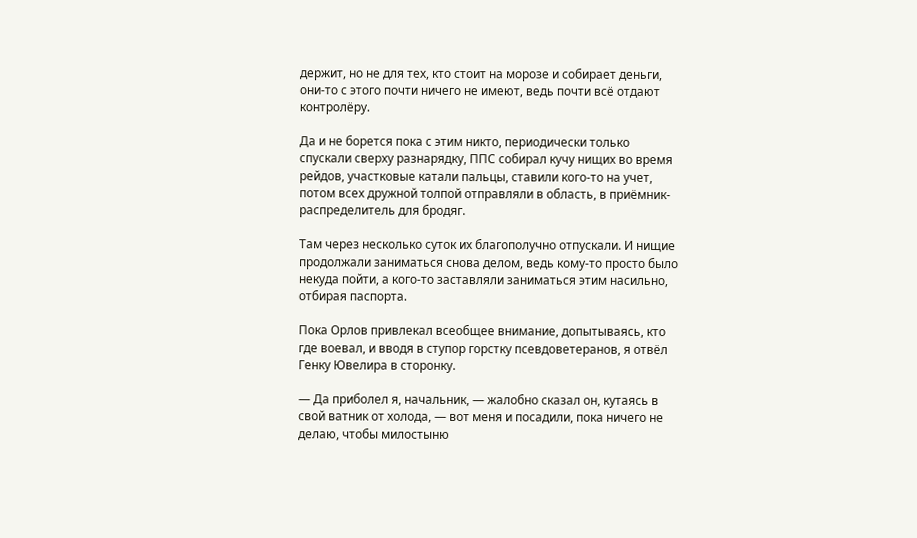держит, но не для тех, кто стоит на морозе и собирает деньги, они-то с этого почти ничего не имеют, ведь почти всё отдают контролёру.

Да и не борется пока с этим никто, периодически только спускали сверху разнарядку, ППС собирал кучу нищих во время рейдов, участковые катали пальцы, ставили кого-то на учет, потом всех дружной толпой отправляли в область, в приёмник-распределитель для бродяг.

Там через несколько суток их благополучно отпускали. И нищие продолжали заниматься снова делом, ведь кому-то просто было некуда пойти, а кого-то заставляли заниматься этим насильно, отбирая паспорта.

Пока Орлов привлекал всеобщее внимание, допытываясь, кто где воевал, и вводя в ступор горстку псевдоветеранов, я отвёл Генку Ювелира в сторонку.

— Да приболел я, начальник, — жалобно сказал он, кутаясь в свой ватник от холода, — вот меня и посадили, пока ничего не делаю, чтобы милостыню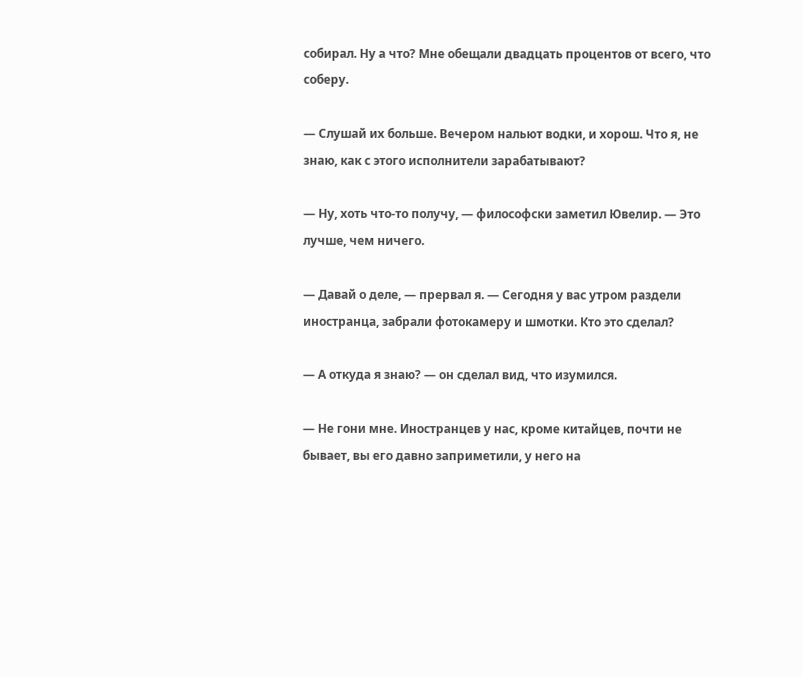собирал. Ну а что? Мне обещали двадцать процентов от всего, что соберу.

— Слушай их больше. Вечером нальют водки, и хорош. Что я, не знаю, как с этого исполнители зарабатывают?

— Ну, хоть что-то получу, — философски заметил Ювелир. — Это лучше, чем ничего.

— Давай о деле, — прервал я. — Сегодня у вас утром раздели иностранца, забрали фотокамеру и шмотки. Кто это сделал?

— А откуда я знаю? — он сделал вид, что изумился.

— Не гони мне. Иностранцев у нас, кроме китайцев, почти не бывает, вы его давно заприметили, у него на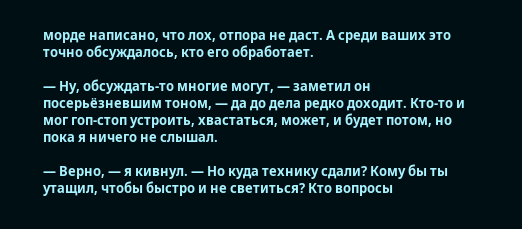морде написано, что лох, отпора не даст. А среди ваших это точно обсуждалось, кто его обработает.

— Ну, обсуждать-то многие могут, — заметил он посерьёзневшим тоном, — да до дела редко доходит. Кто-то и мог гоп-стоп устроить, хвастаться, может, и будет потом, но пока я ничего не слышал.

— Верно, — я кивнул. — Но куда технику сдали? Кому бы ты утащил, чтобы быстро и не светиться? Кто вопросы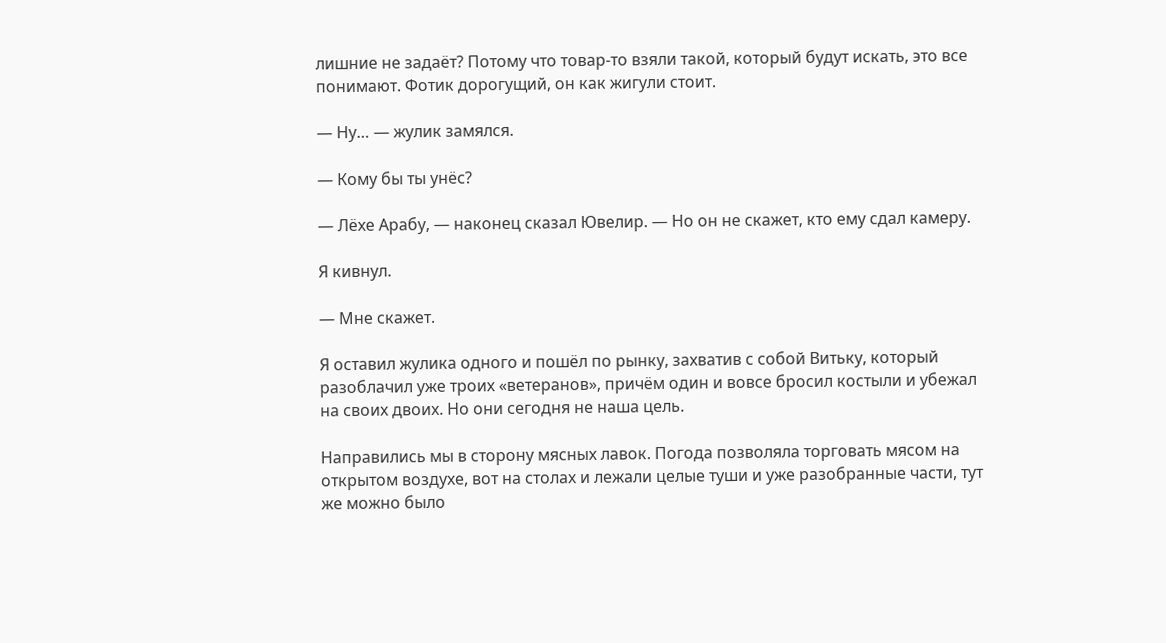лишние не задаёт? Потому что товар-то взяли такой, который будут искать, это все понимают. Фотик дорогущий, он как жигули стоит.

— Ну… — жулик замялся.

— Кому бы ты унёс?

— Лёхе Арабу, — наконец сказал Ювелир. — Но он не скажет, кто ему сдал камеру.

Я кивнул.

— Мне скажет.

Я оставил жулика одного и пошёл по рынку, захватив с собой Витьку, который разоблачил уже троих «ветеранов», причём один и вовсе бросил костыли и убежал на своих двоих. Но они сегодня не наша цель.

Направились мы в сторону мясных лавок. Погода позволяла торговать мясом на открытом воздухе, вот на столах и лежали целые туши и уже разобранные части, тут же можно было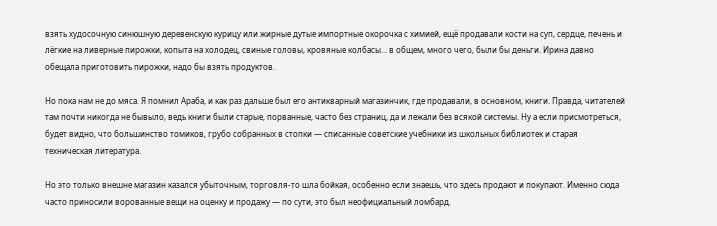взять худосочную синюшную деревенскую курицу или жирные дутые импортные окорочка с химией, ещё продавали кости на суп, сердце, печень и лёгкие на ливерные пирожки, копыта на холодец, свиные головы, кровяные колбасы… в общем, много чего, были бы деньги. Ирина давно обещала приготовить пирожки, надо бы взять продуктов.

Но пока нам не до мяса. Я помнил Араба, и как раз дальше был его антикварный магазинчик, где продавали, в основном, книги. Правда, читателей там почти никогда не бывыло, ведь книги были старые, порванные, часто без страниц, да и лежали без всякой системы. Ну а если присмотреться, будет видно, что большинство томиков, грубо собранных в стопки — списанные советские учебники из школьных библиотек и старая техническая литература.

Но это только внешне магазин казался убыточным, торговля-то шла бойкая, особенно если знаешь, что здесь продают и покупают. Именно сюда часто приносили ворованные вещи на оценку и продажу — по сути, это был неофициальный ломбард.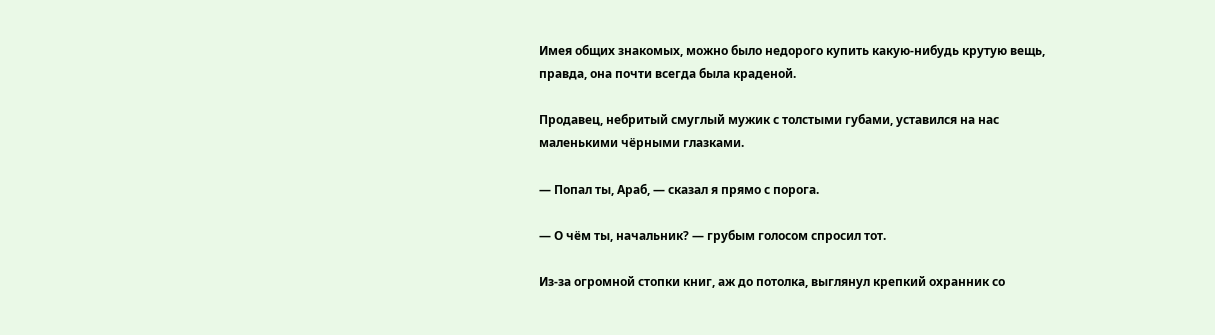Имея общих знакомых, можно было недорого купить какую-нибудь крутую вещь, правда, она почти всегда была краденой.

Продавец, небритый смуглый мужик с толстыми губами, уставился на нас маленькими чёрными глазками.

— Попал ты, Араб, — сказал я прямо с порога.

— О чём ты, начальник? — грубым голосом спросил тот.

Из-за огромной стопки книг, аж до потолка, выглянул крепкий охранник со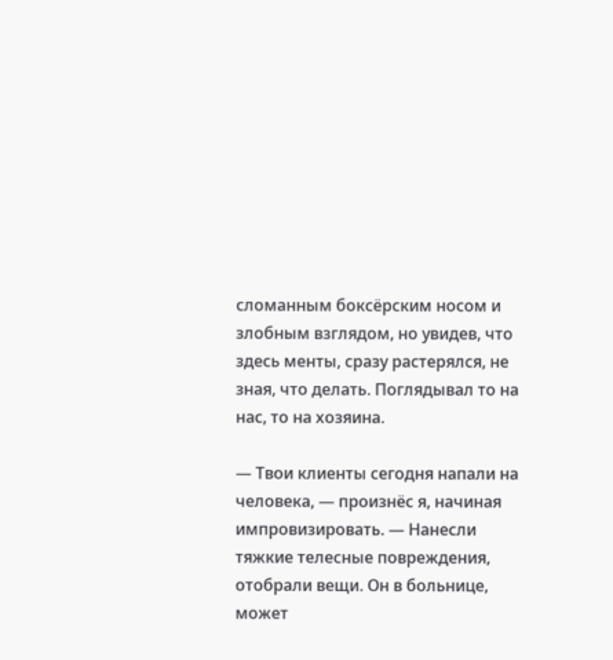сломанным боксёрским носом и злобным взглядом, но увидев, что здесь менты, сразу растерялся, не зная, что делать. Поглядывал то на нас, то на хозяина.

— Твои клиенты сегодня напали на человека, — произнёс я, начиная импровизировать. — Нанесли тяжкие телесные повреждения, отобрали вещи. Он в больнице, может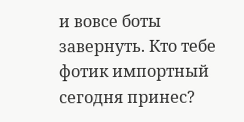и вовсе боты завернуть. Кто тебе фотик импортный сегодня принес?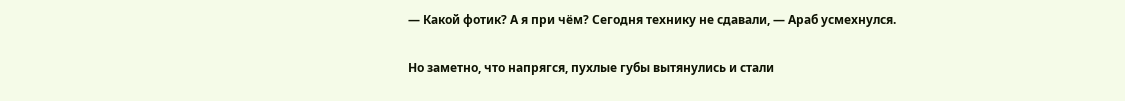— Какой фотик? А я при чём? Сегодня технику не сдавали, — Араб усмехнулся.

Но заметно, что напрягся, пухлые губы вытянулись и стали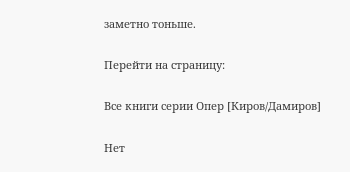заметно тоньше.

Перейти на страницу:

Все книги серии Опер [Киров/Дамиров]

Нет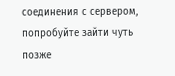соединения с сервером, попробуйте зайти чуть позже